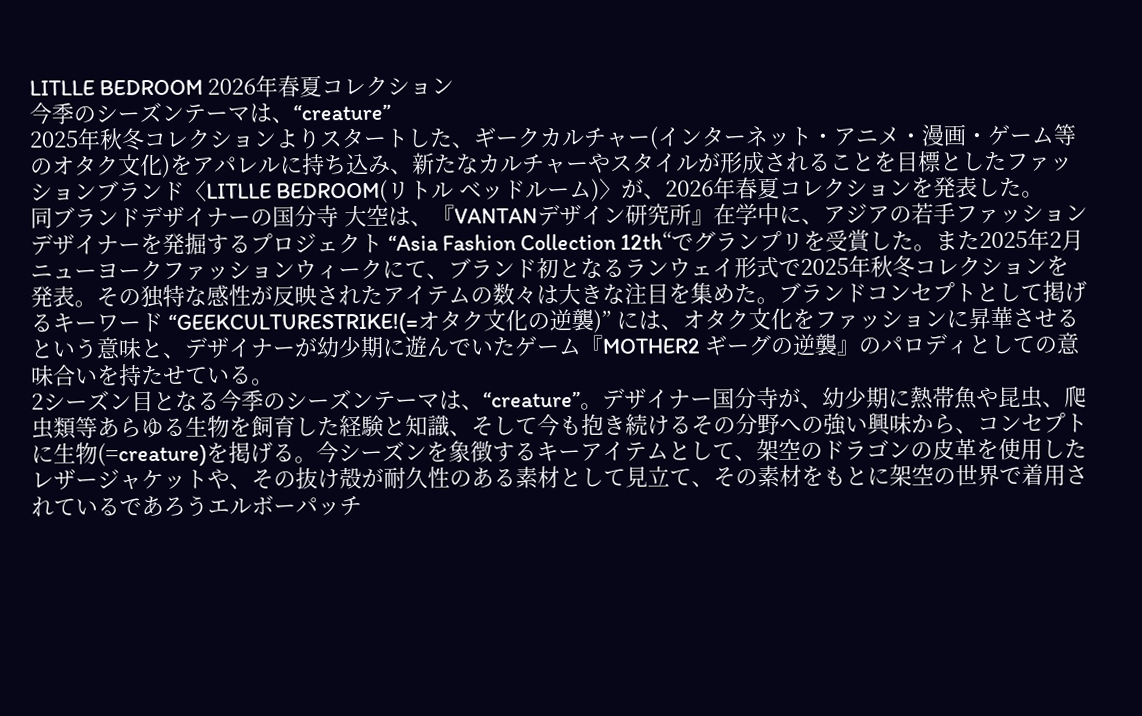LITLLE BEDROOM 2026年春夏コレクション
今季のシーズンテーマは、“creature”
2025年秋冬コレクションよりスタートした、ギークカルチャー(インターネット・アニメ・漫画・ゲーム等のオタク文化)をアパレルに持ち込み、新たなカルチャーやスタイルが形成されることを目標としたファッションブランド〈LITLLE BEDROOM(リトル ベッドルーム)〉が、2026年春夏コレクションを発表した。
同ブランドデザイナーの国分寺 大空は、『VANTANデザイン研究所』在学中に、アジアの若手ファッションデザイナーを発掘するプロジェクト “Asia Fashion Collection 12th“でグランプリを受賞した。また2025年2月ニューヨークファッションウィークにて、ブランド初となるランウェイ形式で2025年秋冬コレクションを発表。その独特な感性が反映されたアイテムの数々は大きな注目を集めた。ブランドコンセプトとして掲げるキーワード “GEEKCULTURESTRIKE!(=オタク文化の逆襲)” には、オタク文化をファッションに昇華させるという意味と、デザイナーが幼少期に遊んでいたゲーム『MOTHER2 ギーグの逆襲』のパロディとしての意味合いを持たせている。
2シーズン目となる今季のシーズンテーマは、“creature”。デザイナー国分寺が、幼少期に熱帯魚や昆虫、爬虫類等あらゆる生物を飼育した経験と知識、そして今も抱き続けるその分野への強い興味から、コンセプトに生物(=creature)を掲げる。今シーズンを象徴するキーアイテムとして、架空のドラゴンの皮革を使用したレザージャケットや、その抜け殻が耐久性のある素材として見立て、その素材をもとに架空の世界で着用されているであろうエルボーパッチ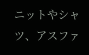ニットやシャツ、アスファ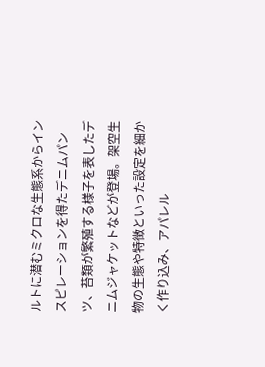ルトに潜むミクロな生態系からインスピレーションを得たデニムパンツ、苔類が繁殖する様子を表したデニムジャケットなどが登場。架空生物の生態や特徴といった設定を細かく作り込み、アパレル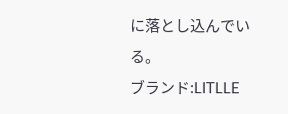に落とし込んでいる。
ブランド:LITLLE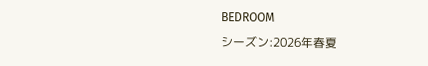BEDROOM
シーズン:2026年春夏